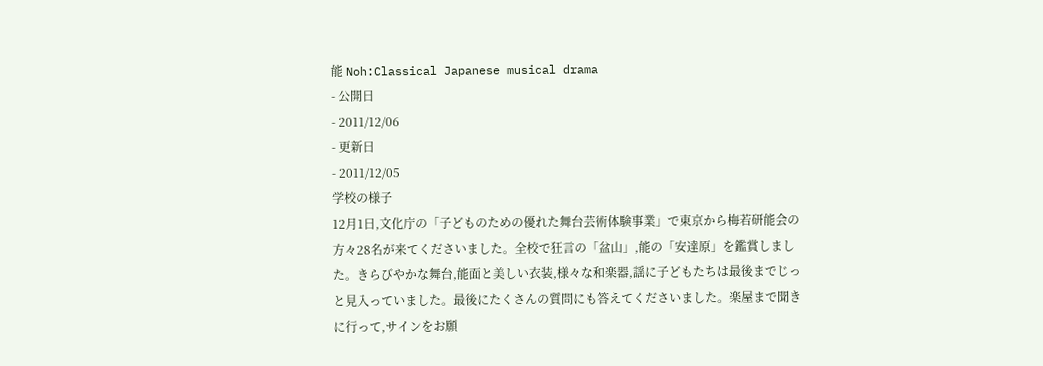能 Noh:Classical Japanese musical drama
- 公開日
- 2011/12/06
- 更新日
- 2011/12/05
学校の様子
12月1日,文化庁の「子どものための優れた舞台芸術体験事業」で東京から梅若研能会の方々28名が来てくださいました。全校で狂言の「盆山」,能の「安達原」を鑑賞しました。きらびやかな舞台,能面と美しい衣装,様々な和楽器,謡に子どもたちは最後までじっと見入っていました。最後にたくさんの質問にも答えてくださいました。楽屋まで聞きに行って,サインをお願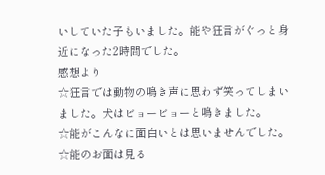いしていた子もいました。能や狂言がぐっと身近になった2時間でした。
感想より
☆狂言では動物の鳴き声に思わず笑ってしまいました。犬はビョービョーと鳴きました。
☆能がこんなに面白いとは思いませんでした。
☆能のお面は見る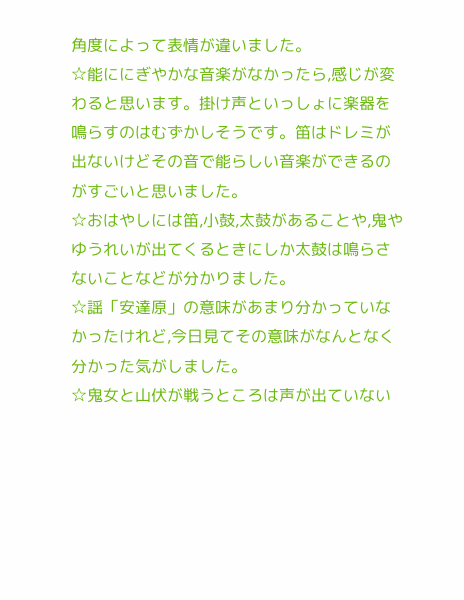角度によって表情が違いました。
☆能ににぎやかな音楽がなかったら,感じが変わると思います。掛け声といっしょに楽器を鳴らすのはむずかしそうです。笛はドレミが出ないけどその音で能らしい音楽ができるのがすごいと思いました。
☆おはやしには笛,小鼓,太鼓があることや,鬼やゆうれいが出てくるときにしか太鼓は鳴らさないことなどが分かりました。
☆謡「安達原」の意味があまり分かっていなかったけれど,今日見てその意味がなんとなく分かった気がしました。
☆鬼女と山伏が戦うところは声が出ていない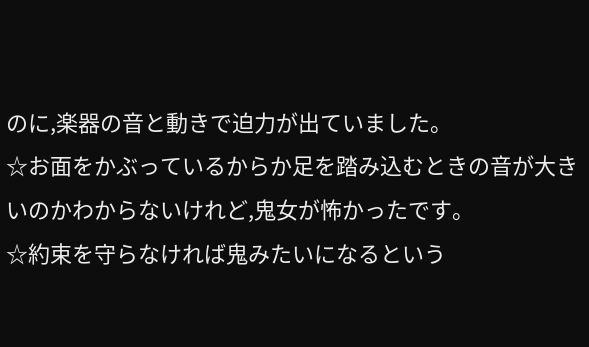のに,楽器の音と動きで迫力が出ていました。
☆お面をかぶっているからか足を踏み込むときの音が大きいのかわからないけれど,鬼女が怖かったです。
☆約束を守らなければ鬼みたいになるという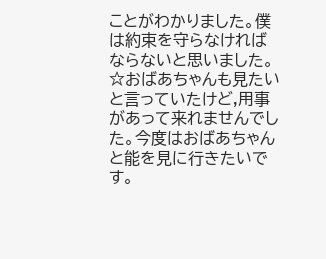ことがわかりました。僕は約束を守らなければならないと思いました。
☆おばあちゃんも見たいと言っていたけど,用事があって来れませんでした。今度はおばあちゃんと能を見に行きたいです。